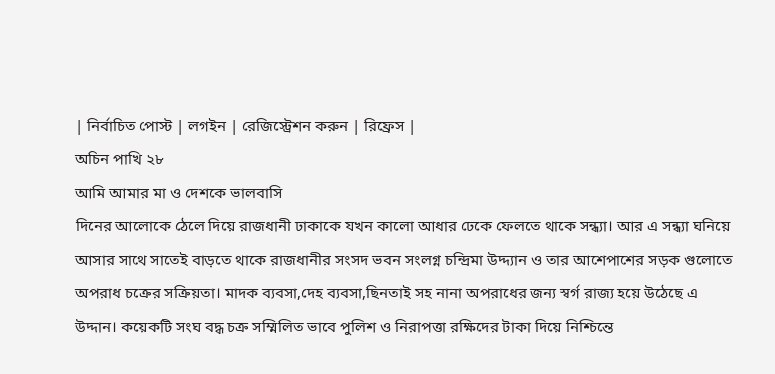| নির্বাচিত পোস্ট | লগইন | রেজিস্ট্রেশন করুন | রিফ্রেস |
অচিন পাখি ২৮
আমি আমার মা ও দেশকে ভালবাসি
দিনের আলোকে ঠেলে দিয়ে রাজধানী ঢাকাকে যখন কালো আধার ঢেকে ফেলতে থাকে সন্ধ্যা। আর এ সন্ধ্যা ঘনিয়ে আসার সাথে সাতেই বাড়তে থাকে রাজধানীর সংসদ ভবন সংলগ্ন চন্দ্রিমা উদ্দ্যান ও তার আশেপাশের সড়ক গুলোতে অপরাধ চক্রের সক্রিয়তা। মাদক ব্যবসা,দেহ ব্যবসা,ছিনতাই সহ নানা অপরাধের জন্য স্বর্গ রাজ্য হয়ে উঠেছে এ উদ্দান। কয়েকটি সংঘ বদ্ধ চক্র সম্মিলিত ভাবে পুলিশ ও নিরাপত্তা রক্ষিদের টাকা দিয়ে নিশ্চিন্তে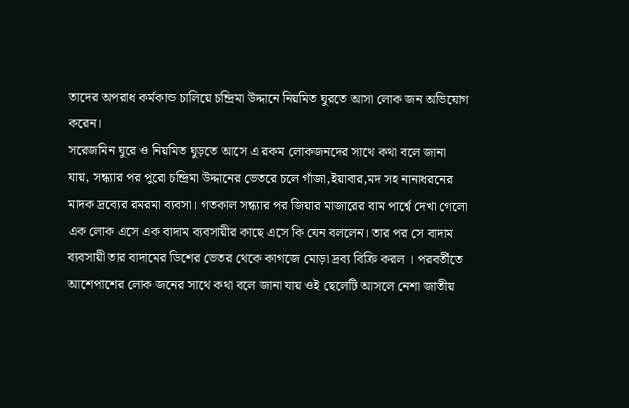তাদের অপরাধ কর্মকান্ড চালিয়ে চন্দ্রিমা উদ্দানে নিয়মিত ঘুরতে আসা লোক জন অভিযোগ করেন।
সরেজমিন ঘুরে ও নিয়মিত ঘুড়তে আসে এ রকম লোকজনদের সাথে কথা বলে জানা যায়, সন্ধ্যার পর পুরো চন্দ্রিমা উদ্দানের ভেতরে চলে গাঁজা,ইয়াবার,মদ সহ নানাধরনের মাদক দ্রব্যের রমরমা ব্যবসা। গতকাল সন্ধ্যার পর জিয়ার মাজারের বাম পার্শ্বে দেখা গেলো এক লোক এসে এক বাদাম ব্যবসায়ীর কাছে এসে কি যেন বললেন। তার পর সে বাদাম ব্যবসায়ী তার বাদামের ডিশের ভেতর থেকে কাগজে মোড়া দ্রব্য বিক্রি করল । পরবর্তীতে আশেপাশের লোক জনের সাথে কথা বলে জানা যায় ওই ছেলেটি আসলে নেশা জাতীয়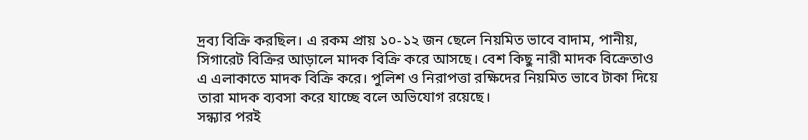দ্রব্য বিক্রি করছিল। এ রকম প্রায় ১০-১২ জন ছেলে নিয়মিত ভাবে বাদাম, পানীয়, সিগারেট বিক্রির আড়ালে মাদক বিক্রি করে আসছে। বেশ কিছু নারী মাদক বিক্রেতাও
এ এলাকাতে মাদক বিক্রি করে। পুলিশ ও নিরাপত্তা রক্ষিদের নিয়মিত ভাবে টাকা দিয়ে তারা মাদক ব্যবসা করে যাচ্ছে বলে অভিযোগ রয়েছে।
সন্ধ্যার পরই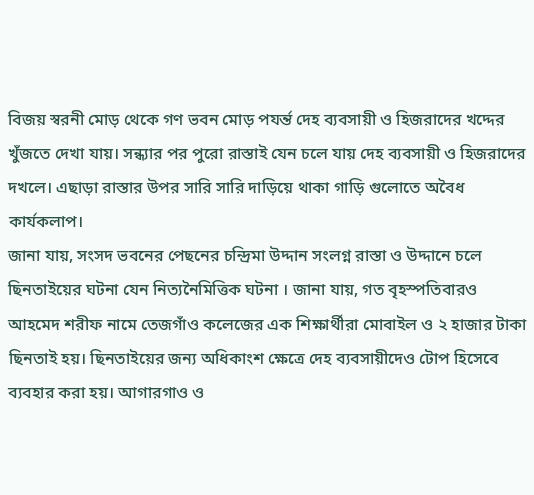বিজয় স্বরনী মোড় থেকে গণ ভবন মোড় পযর্ন্ত দেহ ব্যবসায়ী ও হিজরাদের খদ্দের খুঁজতে দেখা যায়। সন্ধ্যার পর পুরো রাস্তাই যেন চলে যায় দেহ ব্যবসায়ী ও হিজরাদের দখলে। এছাড়া রাস্তার উপর সারি সারি দাড়িয়ে থাকা গাড়ি গুলোতে অবৈধ কার্যকলাপ।
জানা যায়, সংসদ ভবনের পেছনের চন্দ্রিমা উদ্দান সংলগ্ন রাস্তা ও উদ্দানে চলে ছিনতাইয়ের ঘটনা যেন নিত্যনৈমিত্তিক ঘটনা । জানা যায়, গত বৃহস্পতিবারও আহমেদ শরীফ নামে তেজগাঁও কলেজের এক শিক্ষার্থীরা মোবাইল ও ২ হাজার টাকা ছিনতাই হয়। ছিনতাইয়ের জন্য অধিকাংশ ক্ষেত্রে দেহ ব্যবসায়ীদেও টোপ হিসেবে ব্যবহার করা হয়। আগারগাও ও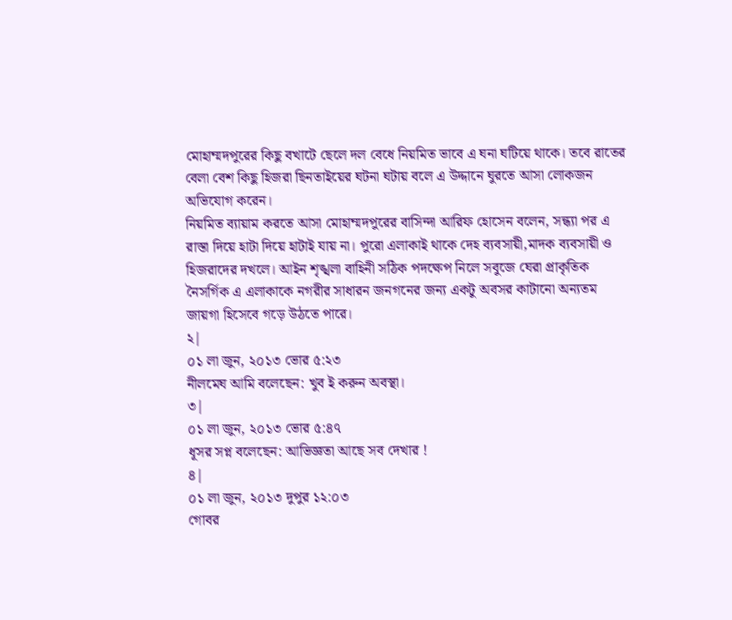মোহাম্মদপুরের কিছু বখাটে ছেলে দল বেধে নিয়মিত ভাবে এ ঘনা ঘটিয়ে থাকে। তবে রাতের বেলা বেশ কিছু হিজরা ছিনতাইয়ের ঘটনা ঘটায় বলে এ উদ্দানে ঘুরতে আসা লোকজন অভিযোগ করেন।
নিয়মিত ব্যায়াম করতে আসা মোহাম্মদপুরের বাসিন্দা আরিফ হোসেন বলেন, সন্ধ্যা পর এ রাস্তা দিয়ে হাটা দিয়ে হাটাই যায় না। পুরো এলাকাই থাকে দেহ ব্যবসায়ী,মাদক ব্যবসায়ী ও হিজরাদের দখলে। আইন শৃঙ্খলা বাহিনী সঠিক পদক্ষেপ নিলে সবুজে ঘেরা প্রাকৃতিক নৈসর্গিক এ এলাকাকে নগরীর সাধারন জনগনের জন্য একটু অবসর কাটানো অন্যতম জায়গা হিসেবে গড়ে উঠতে পারে।
২|
০১ লা জুন, ২০১৩ ভোর ৫:২৩
নীলমেঘ আমি বলেছেন: খুব ই করুন অবস্থা।
৩|
০১ লা জুন, ২০১৩ ভোর ৫:৪৭
ধূসর সপ্ন বলেছেন: আভিজ্ঞতা আছে সব দেখার !
৪|
০১ লা জুন, ২০১৩ দুপুর ১২:০৩
গোবর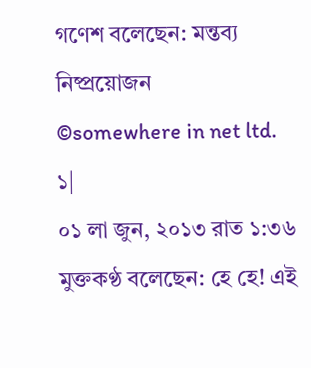গণেশ বলেছেন: মন্তব্য নিষ্প্রয়োজন
©somewhere in net ltd.
১|
০১ লা জুন, ২০১৩ রাত ১:৩৬
মুক্তকণ্ঠ বলেছেন: হে হে! এই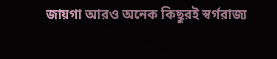জায়গা আরও অনেক কিছুরই স্বর্গরাজ্য